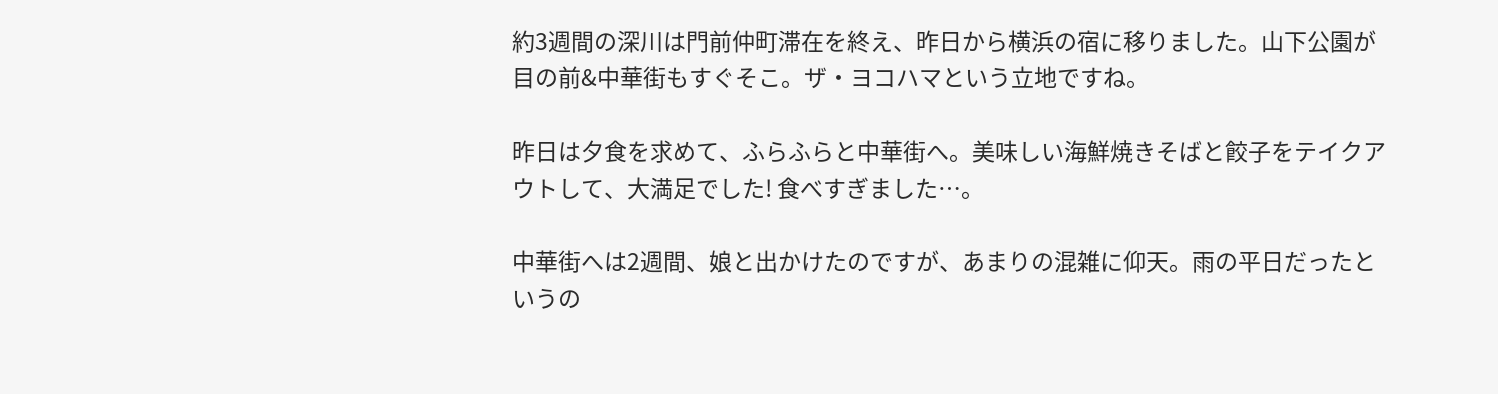約3週間の深川は門前仲町滞在を終え、昨日から横浜の宿に移りました。山下公園が目の前&中華街もすぐそこ。ザ・ヨコハマという立地ですね。

昨日は夕食を求めて、ふらふらと中華街へ。美味しい海鮮焼きそばと餃子をテイクアウトして、大満足でした! 食べすぎました…。

中華街へは2週間、娘と出かけたのですが、あまりの混雑に仰天。雨の平日だったというの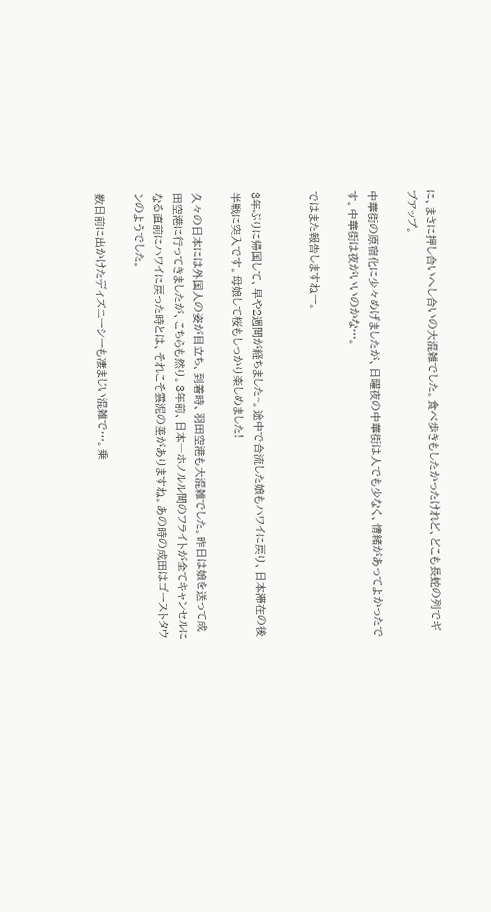に、まさに押し合いへし合いの大混雑でした。食べ歩きもしたかったけれど、どこも長蛇の列でギブアップ。

中華街の原宿化に少々めげましたが、日曜夜の中華街は人でも少なく、情緒があってよかったです。中華街は夜がいいのかな…。

ではまた報告しますねー。


3年ぶりに帰国して、早や2週間が経ちました~。途中で合流した娘もハワイに戻り、日本滞在の後半戦に突入です。母娘して桜もしっかり楽しめました!

久々の日本には外国人の姿が目立ち、到着時、羽田空港も大混雑でした。昨日は娘を送って成田空港に行ってきましたが、こちらも然り。3年前、日本―ホノルル間のフライトが全てキャンセルになる直前にハワイに戻った時とは、それこそ雲泥の差がありますね。あの時の成田はゴーストタウンのようでした。

数日前に出かけたディズニーシーも凄まじい混雑で…。乗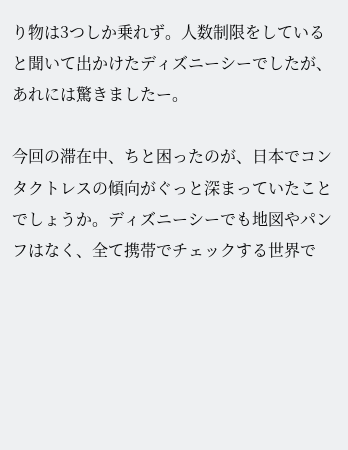り物は3つしか乗れず。人数制限をしていると聞いて出かけたディズニーシーでしたが、あれには驚きましたー。

今回の滞在中、ちと困ったのが、日本でコンタクトレスの傾向がぐっと深まっていたことでしょうか。ディズニーシーでも地図やパンフはなく、全て携帯でチェックする世界で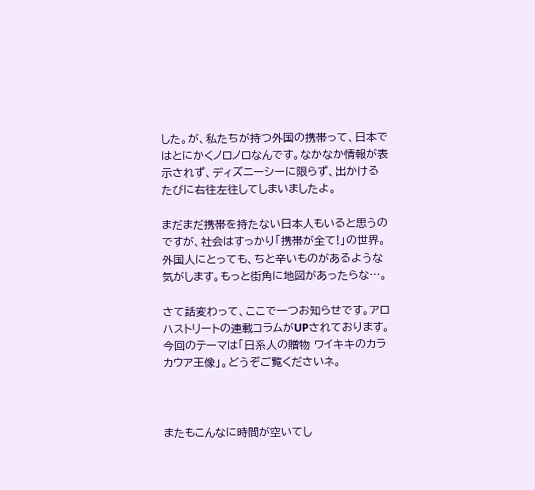した。が、私たちが持つ外国の携帯って、日本ではとにかくノロノロなんです。なかなか情報が表示されず、ディズニーシーに限らず、出かけるたびに右往左往してしまいましたよ。

まだまだ携帯を持たない日本人もいると思うのですが、社会はすっかり「携帯が全て!」の世界。外国人にとっても、ちと辛いものがあるような気がします。もっと街角に地図があったらな…。

さて話変わって、ここで一つお知らせです。アロハストリートの連載コラムがUPされております。今回のテーマは「日系人の贈物 ワイキキのカラカウア王像」。どうぞご覧くださいネ。



またもこんなに時間が空いてし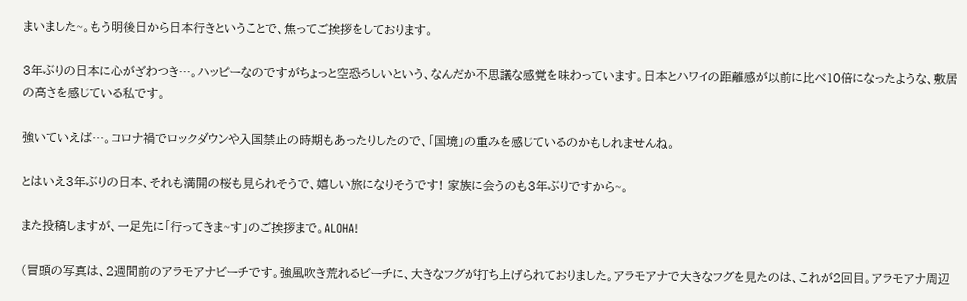まいました~。もう明後日から日本行きということで、焦ってご挨拶をしております。

3年ぶりの日本に心がざわつき…。ハッピーなのですがちょっと空恐ろしいという、なんだか不思議な感覚を味わっています。日本とハワイの距離感が以前に比べ10倍になったような、敷居の高さを感じている私です。

強いていえば…。コロナ禍でロックダウンや入国禁止の時期もあったりしたので、「国境」の重みを感じているのかもしれませんね。

とはいえ3年ぶりの日本、それも満開の桜も見られそうで、嬉しい旅になりそうです! 家族に会うのも3年ぶりですから~。

また投稿しますが、一足先に「行ってきま~す」のご挨拶まで。ALOHA!

(冒頭の写真は、2週間前のアラモアナビーチです。強風吹き荒れるビーチに、大きなフグが打ち上げられておりました。アラモアナで大きなフグを見たのは、これが2回目。アラモアナ周辺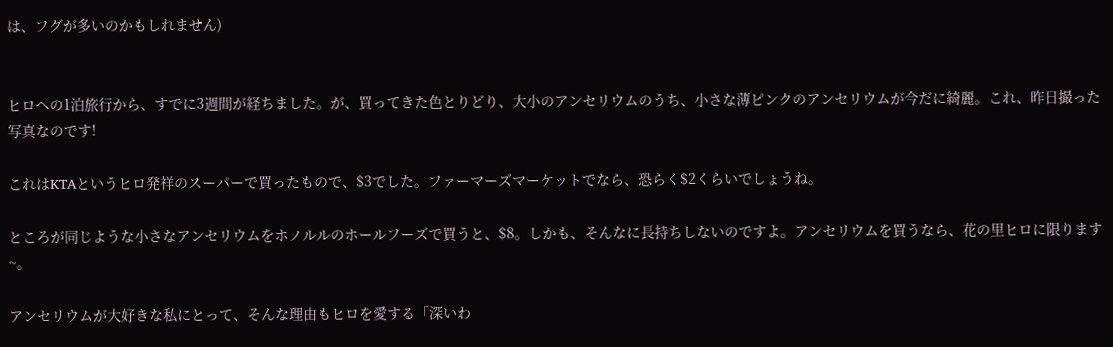は、フグが多いのかもしれません)


ヒロへの1泊旅行から、すでに3週間が経ちました。が、買ってきた色とりどり、大小のアンセリウムのうち、小さな薄ピンクのアンセリウムが今だに綺麗。これ、昨日撮った写真なのです!

これはKTAというヒロ発祥のスーパーで買ったもので、$3でした。ファーマーズマーケットでなら、恐らく$2くらいでしょうね。

ところが同じような小さなアンセリウムをホノルルのホールフーズで買うと、$8。しかも、そんなに長持ちしないのですよ。アンセリウムを買うなら、花の里ヒロに限ります~。

アンセリウムが大好きな私にとって、そんな理由もヒロを愛する「深いわ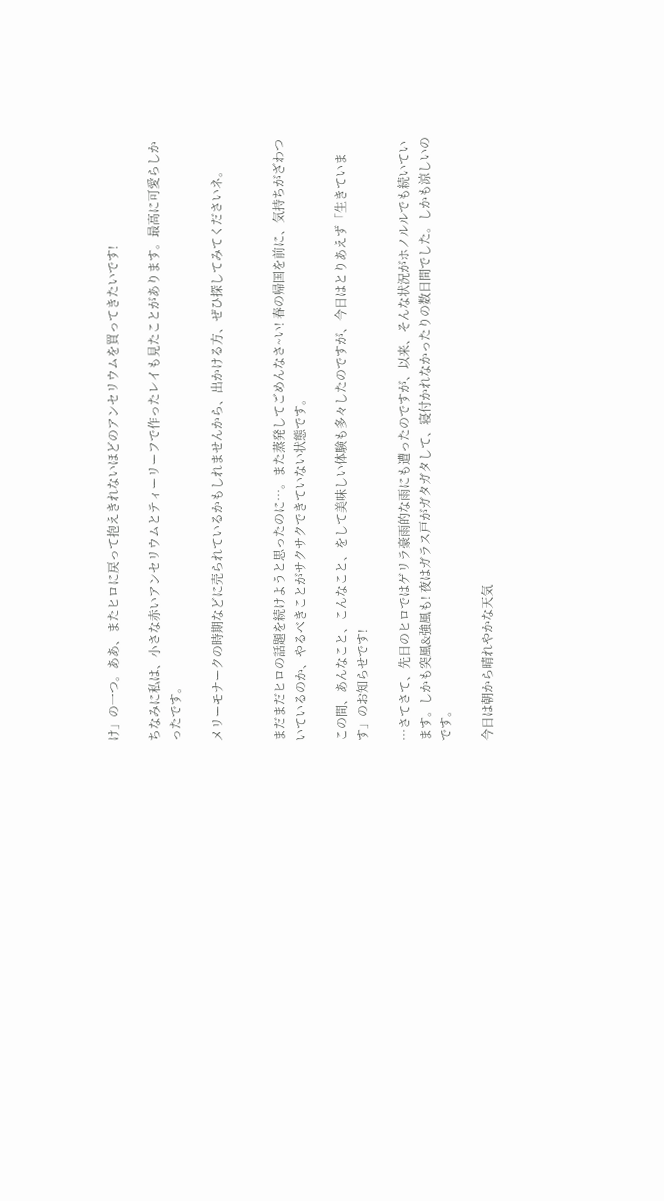け」の一つ。ああ、またヒロに戻って抱えきれないほどのアンセリウムを買ってきたいです!

ちなみに私は、小さな赤いアンセリウムとティーリーフで作ったレイも見たことがあります。最高に可愛らしかったです。

メリーモナークの時期などに売られているかもしれませんから、出かける方、ぜひ探してみてくださいネ。


まだまだヒロの話題を続けようと思ったのに…。また蒸発してごめんなさ~い! 春の帰国を前に、気持ちがざわついているのか、やるべきことがサクサクできていない状態です。

この間、あんなこと、こんなこと、をして美味しい体験も多々したのですが、今日はとりあえず「生きています」のお知らせです!

…さてさて、先日のヒロではゲリラ豪雨的な雨にも遭ったのですが、以来、そんな状況がホノルルでも続いています。しかも突風&強風も! 夜はガラス戸がガタガタして、寝付かれなかったりの数日間でした。しかも涼しいのです。

今日は朝から晴れやかな天気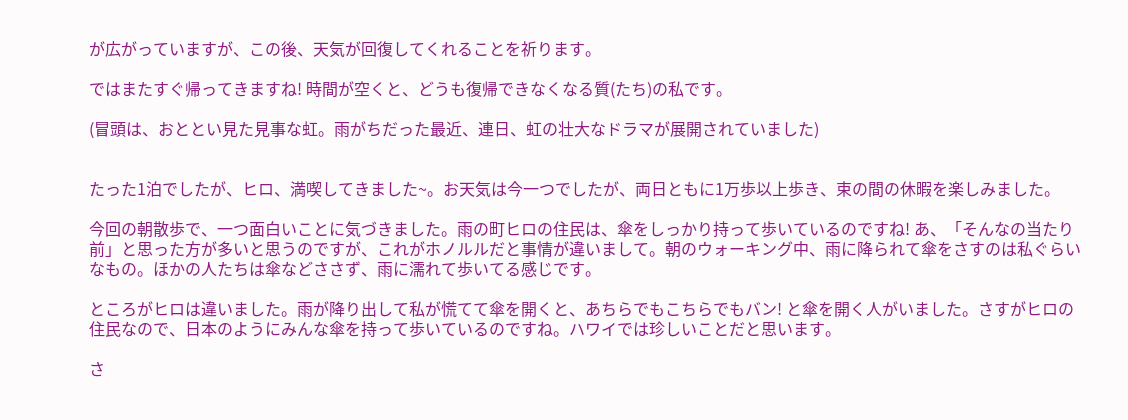が広がっていますが、この後、天気が回復してくれることを祈ります。

ではまたすぐ帰ってきますね! 時間が空くと、どうも復帰できなくなる質(たち)の私です。

(冒頭は、おととい見た見事な虹。雨がちだった最近、連日、虹の壮大なドラマが展開されていました)


たった1泊でしたが、ヒロ、満喫してきました~。お天気は今一つでしたが、両日ともに1万歩以上歩き、束の間の休暇を楽しみました。

今回の朝散歩で、一つ面白いことに気づきました。雨の町ヒロの住民は、傘をしっかり持って歩いているのですね! あ、「そんなの当たり前」と思った方が多いと思うのですが、これがホノルルだと事情が違いまして。朝のウォーキング中、雨に降られて傘をさすのは私ぐらいなもの。ほかの人たちは傘などささず、雨に濡れて歩いてる感じです。

ところがヒロは違いました。雨が降り出して私が慌てて傘を開くと、あちらでもこちらでもバン! と傘を開く人がいました。さすがヒロの住民なので、日本のようにみんな傘を持って歩いているのですね。ハワイでは珍しいことだと思います。

さ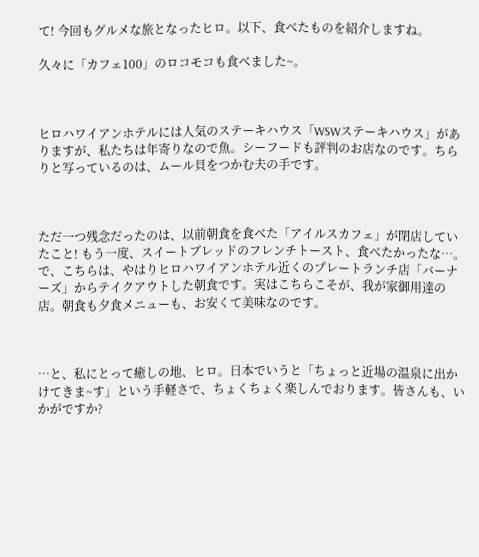て! 今回もグルメな旅となったヒロ。以下、食べたものを紹介しますね。

久々に「カフェ100」のロコモコも食べました~。



ヒロハワイアンホテルには人気のステーキハウス「WSWステーキハウス」がありますが、私たちは年寄りなので魚。シーフードも評判のお店なのです。ちらりと写っているのは、ムール貝をつかむ夫の手です。



ただ一つ残念だったのは、以前朝食を食べた「アイルスカフェ」が閉店していたこと! もう一度、スイートブレッドのフレンチトースト、食べたかったな…。で、こちらは、やはりヒロハワイアンホテル近くのプレートランチ店「バーナーズ」からテイクアウトした朝食です。実はこちらこそが、我が家御用達の店。朝食も夕食メニューも、お安くて美味なのです。



…と、私にとって癒しの地、ヒロ。日本でいうと「ちょっと近場の温泉に出かけてきま~す」という手軽さで、ちょくちょく楽しんでおります。皆さんも、いかがですか?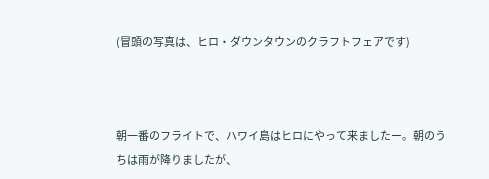(冒頭の写真は、ヒロ・ダウンタウンのクラフトフェアです)



朝一番のフライトで、ハワイ島はヒロにやって来ましたー。朝のうちは雨が降りましたが、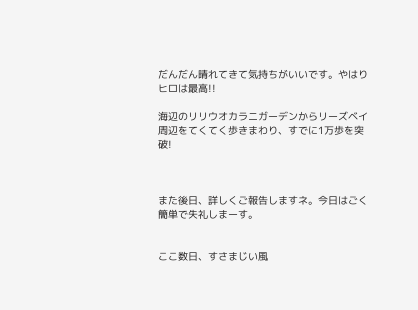だんだん晴れてきて気持ちがいいです。やはりヒロは最高!!

海辺のリリウオカラニガーデンからリーズベイ周辺をてくてく歩きまわり、すでに1万歩を突破!



また後日、詳しくご報告しますネ。今日はごく簡単で失礼しまーす。


ここ数日、すさまじい風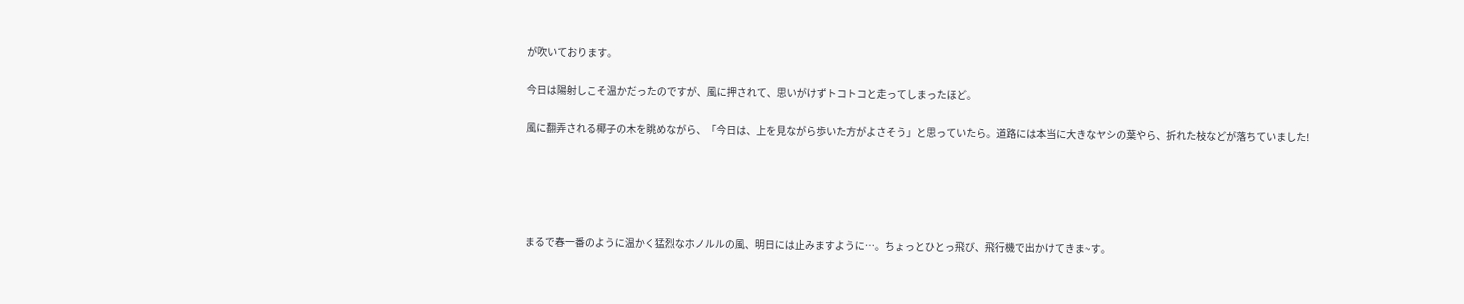が吹いております。

今日は陽射しこそ温かだったのですが、風に押されて、思いがけずトコトコと走ってしまったほど。

風に翻弄される椰子の木を眺めながら、「今日は、上を見ながら歩いた方がよさそう」と思っていたら。道路には本当に大きなヤシの葉やら、折れた枝などが落ちていました!





まるで春一番のように温かく猛烈なホノルルの風、明日には止みますように…。ちょっとひとっ飛び、飛行機で出かけてきま~す。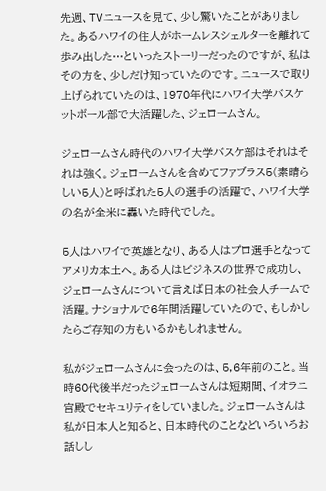先週、TVニュースを見て、少し驚いたことがありました。あるハワイの住人がホームレスシェルターを離れて歩み出した…といったストーリーだったのですが、私はその方を、少しだけ知っていたのです。ニュースで取り上げられていたのは、1970年代にハワイ大学バスケットボール部で大活躍した、ジェロームさん。

ジェロームさん時代のハワイ大学バスケ部はそれはそれは強く。ジェロームさんを含めてファブラス5(素晴らしい5人)と呼ばれた5人の選手の活躍で、ハワイ大学の名が全米に轟いた時代でした。

5人はハワイで英雄となり、ある人はプロ選手となってアメリカ本土へ。ある人はビジネスの世界で成功し、ジェロームさんについて言えば日本の社会人チームで活躍。ナショナルで6年間活躍していたので、もしかしたらご存知の方もいるかもしれません。

私がジェロームさんに会ったのは、5,6年前のこと。当時60代後半だったジェロームさんは短期間、イオラニ宮殿でセキュリティをしていました。ジェロームさんは私が日本人と知ると、日本時代のことなどいろいろお話しし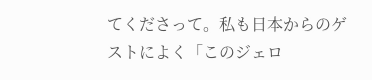てくださって。私も日本からのゲストによく「このジェロ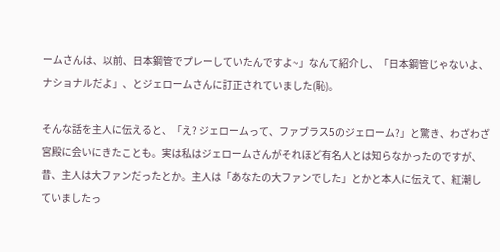ームさんは、以前、日本鋼管でプレーしていたんですよ~」なんて紹介し、「日本鋼管じゃないよ、ナショナルだよ」、とジェロームさんに訂正されていました(恥)。

そんな話を主人に伝えると、「え? ジェロームって、ファブラス5のジェローム?」と驚き、わざわざ宮殿に会いにきたことも。実は私はジェロームさんがそれほど有名人とは知らなかったのですが、昔、主人は大ファンだったとか。主人は「あなたの大ファンでした」とかと本人に伝えて、紅潮していましたっ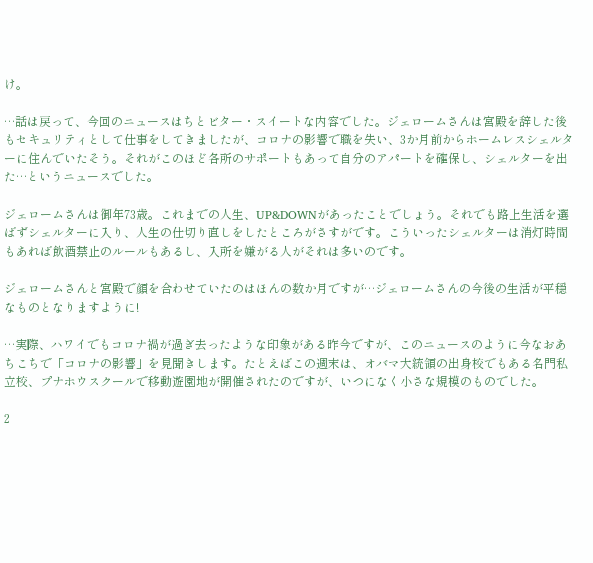け。

…話は戻って、今回のニュースはちとビター・スイートな内容でした。ジェロームさんは宮殿を辞した後もセキュリティとして仕事をしてきましたが、コロナの影響で職を失い、3か月前からホームレスシェルターに住んでいたそう。それがこのほど各所のサポートもあって自分のアパートを確保し、シェルターを出た…というニュースでした。

ジェロームさんは御年73歳。これまでの人生、UP&DOWNがあったことでしょう。それでも路上生活を選ばずシェルターに入り、人生の仕切り直しをしたところがさすがです。こういったシェルターは消灯時間もあれば飲酒禁止のルールもあるし、入所を嫌がる人がそれは多いのです。

ジェロームさんと宮殿で顔を合わせていたのはほんの数か月ですが…ジェロームさんの今後の生活が平穏なものとなりますように!

…実際、ハワイでもコロナ禍が過ぎ去ったような印象がある昨今ですが、このニュースのように今なおあちこちで「コロナの影響」を見聞きします。たとえばこの週末は、オバマ大統領の出身校でもある名門私立校、プナホウスクールで移動遊園地が開催されたのですが、いつになく小さな規模のものでした。

2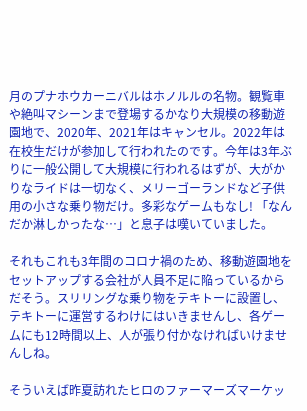月のプナホウカーニバルはホノルルの名物。観覧車や絶叫マシーンまで登場するかなり大規模の移動遊園地で、2020年、2021年はキャンセル。2022年は在校生だけが参加して行われたのです。今年は3年ぶりに一般公開して大規模に行われるはずが、大がかりなライドは一切なく、メリーゴーランドなど子供用の小さな乗り物だけ。多彩なゲームもなし! 「なんだか淋しかったな…」と息子は嘆いていました。

それもこれも3年間のコロナ禍のため、移動遊園地をセットアップする会社が人員不足に陥っているからだそう。スリリングな乗り物をテキトーに設置し、テキトーに運営するわけにはいきませんし、各ゲームにも12時間以上、人が張り付かなければいけませんしね。

そういえば昨夏訪れたヒロのファーマーズマーケッ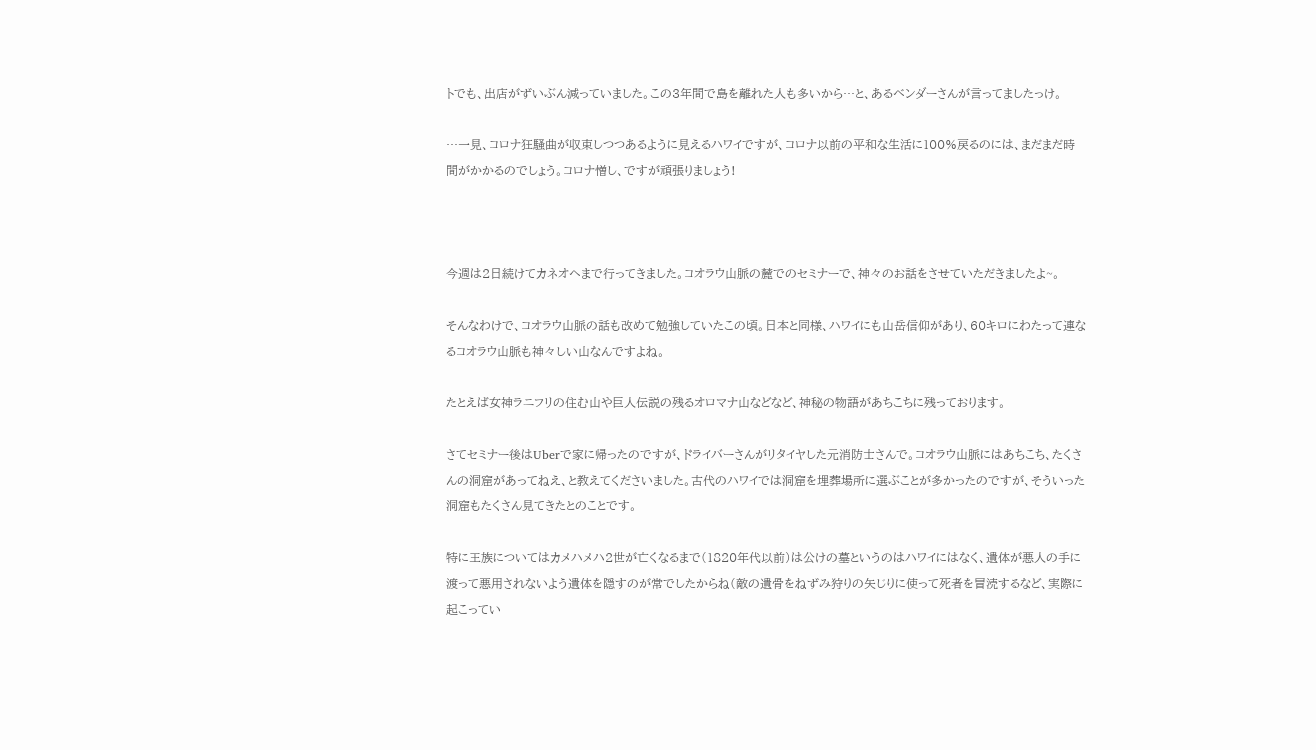トでも、出店がずいぶん減っていました。この3年間で島を離れた人も多いから…と、あるベンダーさんが言ってましたっけ。

…一見、コロナ狂騒曲が収束しつつあるように見えるハワイですが、コロナ以前の平和な生活に100%戻るのには、まだまだ時間がかかるのでしょう。コロナ憎し、ですが頑張りましょう!



今週は2日続けてカネオヘまで行ってきました。コオラウ山脈の麓でのセミナーで、神々のお話をさせていただきましたよ~。

そんなわけで、コオラウ山脈の話も改めて勉強していたこの頃。日本と同様、ハワイにも山岳信仰があり、60キロにわたって連なるコオラウ山脈も神々しい山なんですよね。

たとえば女神ラニフリの住む山や巨人伝説の残るオロマナ山などなど、神秘の物語があちこちに残っております。

さてセミナー後はUberで家に帰ったのですが、ドライバーさんがリタイヤした元消防士さんで。コオラウ山脈にはあちこち、たくさんの洞窟があってねえ、と教えてくださいました。古代のハワイでは洞窟を埋葬場所に選ぶことが多かったのですが、そういった洞窟もたくさん見てきたとのことです。

特に王族についてはカメハメハ2世が亡くなるまで(1820年代以前)は公けの墓というのはハワイにはなく、遺体が悪人の手に渡って悪用されないよう遺体を隠すのが常でしたからね(敵の遺骨をねずみ狩りの矢じりに使って死者を冒涜するなど、実際に起こってい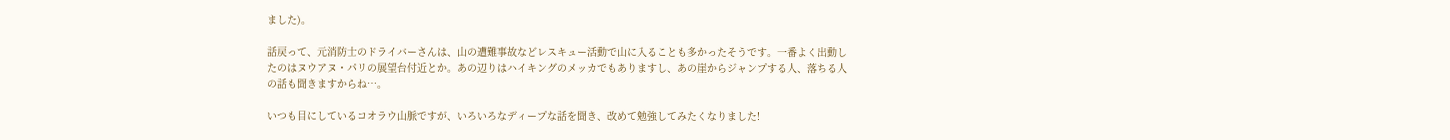ました)。

話戻って、元消防士のドライバーさんは、山の遭難事故などレスキュー活動で山に入ることも多かったそうです。一番よく出動したのはヌウアヌ・パリの展望台付近とか。あの辺りはハイキングのメッカでもありますし、あの崖からジャンプする人、落ちる人の話も聞きますからね…。

いつも目にしているコオラウ山脈ですが、いろいろなディープな話を聞き、改めて勉強してみたくなりました!